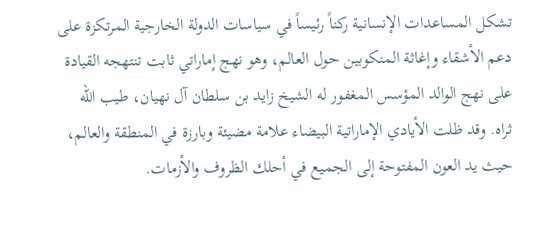تشكل المساعدات الإنسانية ركناً رئيساً في سياسات الدولة الخارجية المرتكزة على دعم الأشقاء وإغاثة المنكوبين حول العالم، وهو نهج إماراتي ثابت تنتهجه القيادة على نهج الوالد المؤسس المغفور له الشيخ زايد بن سلطان آل نهيان، طيب الله ثراه. وقد ظلت الأيادي الإماراتية البيضاء علامة مضيئة وبارزة في المنطقة والعالم، حيث يد العون المفتوحة إلى الجميع في أحلك الظروف والأزمات.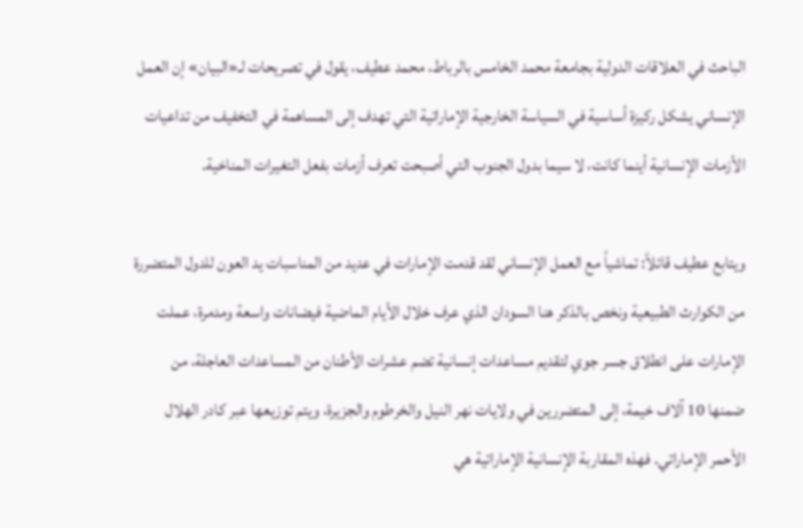الباحث في العلاقات الدولية بجامعة محمد الخامس بالرباط، محمد عطيف، يقول في تصريحات لـ«البيان» إن العمل الإنساني يشكل ركيزة أساسية في السياسة الخارجية الإماراتية التي تهدف إلى المساهمة في التخفيف من تداعيات الأزمات الإنسانية أينما كانت، لا سيما بدول الجنوب التي أصبحت تعرف أزمات بفعل التغيرات المناخية.

ويتابع عطيف قائلاً: تماشياً مع العمل الإنساني لقد قدمت الإمارات في عديد من المناسبات يد العون للدول المتضررة من الكوارث الطبيعية ونخص بالذكر هنا السودان الذي عرف خلال الأيام الماضية فيضانات واسعة ومدمرة، عملت الإمارات على انطلاق جسر جوي لتقديم مساعدات إنسانية تضم عشرات الأطنان من المساعدات العاجلة، من ضمنها 10 آلاف خيمة، إلى المتضررين في ولايات نهر النيل والخرطوم والجزيرة، ويتم توزيعها عبر كادر الهلال الأحمر الإماراتي. فهذه المقاربة الإنسانية الإماراتية هي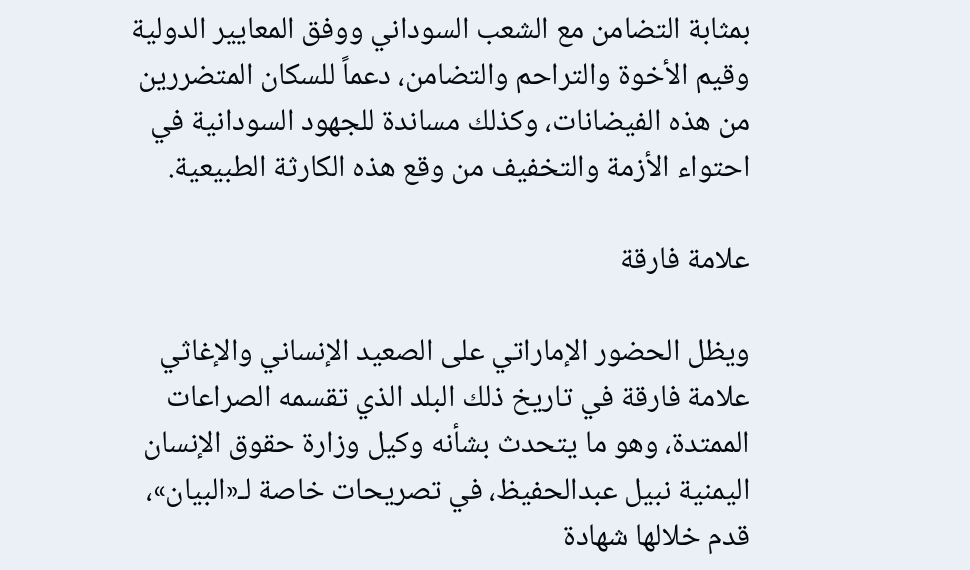بمثابة التضامن مع الشعب السوداني ووفق المعايير الدولية وقيم الأخوة والتراحم والتضامن، دعماً للسكان المتضررين من هذه الفيضانات، وكذلك مساندة للجهود السودانية في احتواء الأزمة والتخفيف من وقع هذه الكارثة الطبيعية.

علامة فارقة

ويظل الحضور الإماراتي على الصعيد الإنساني والإغاثي علامة فارقة في تاريخ ذلك البلد الذي تقسمه الصراعات الممتدة، وهو ما يتحدث بشأنه وكيل وزارة حقوق الإنسان اليمنية نبيل عبدالحفيظ، في تصريحات خاصة لـ«البيان»، قدم خلالها شهادة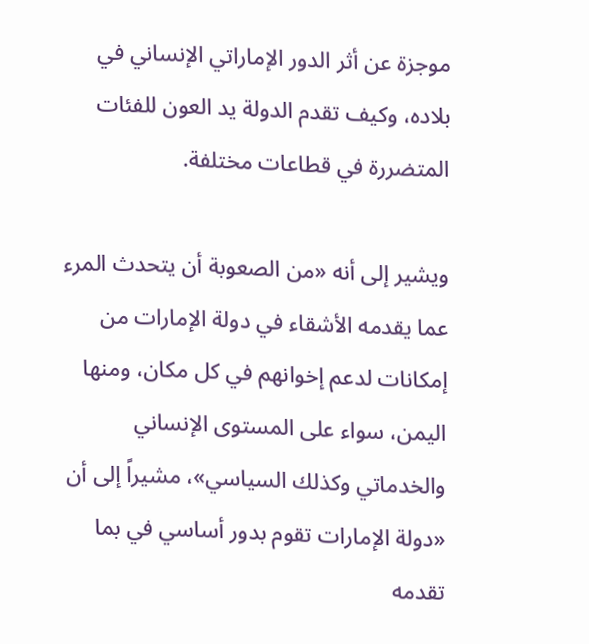موجزة عن أثر الدور الإماراتي الإنساني في بلاده، وكيف تقدم الدولة يد العون للفئات المتضررة في قطاعات مختلفة.

ويشير إلى أنه «من الصعوبة أن يتحدث المرء عما يقدمه الأشقاء في دولة الإمارات من إمكانات لدعم إخوانهم في كل مكان، ومنها اليمن، سواء على المستوى الإنساني والخدماتي وكذلك السياسي»، مشيراً إلى أن «دولة الإمارات تقوم بدور أساسي في بما تقدمه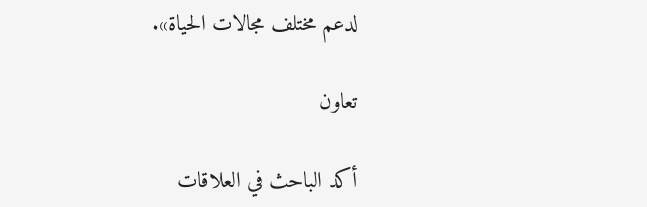لدعم مختلف مجالات الحياة».

تعاون

أكد الباحث في العلاقات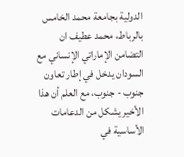الدولية بجامعة محمد الخامس بالرباط، محمد عطيف ان التضامن الإماراتي الإنساني مع السودان يدخل في إطار تعاون جنوب - جنوب، مع العلم أن هذا الأخير يشكل من الدعامات الأساسية في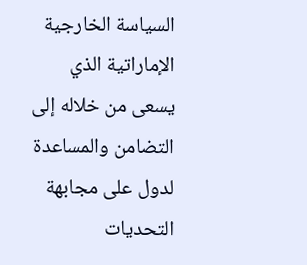السياسة الخارجية الإماراتية الذي يسعى من خلاله إلى التضامن والمساعدة لدول على مجابهة التحديات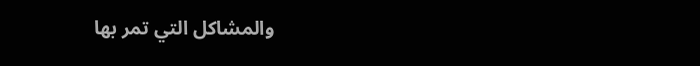والمشاكل التي تمر بها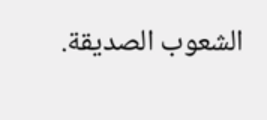الشعوب الصديقة.